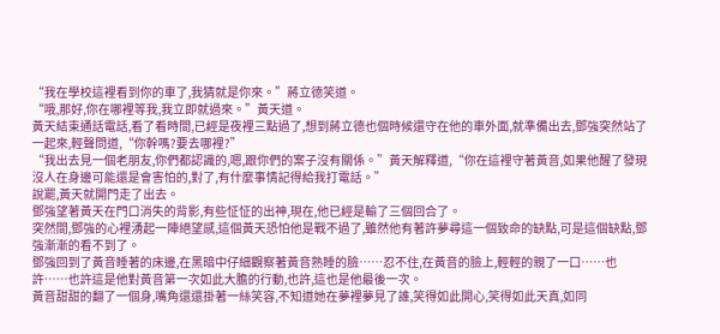“我在學校這裡看到你的車了,我猜就是你來。”蔣立德笑道。
“哦,那好,你在哪裡等我,我立即就過來。”黃天道。
黃天結束通話電話,看了看時間,已經是夜裡三點過了,想到蔣立德也個時候還守在他的車外面,就準備出去,鄧強突然站了一起來,輕聲問道,“你幹嗎?要去哪裡?”
“我出去見一個老朋友,你們都認識的,嗯,跟你們的案子沒有關係。”黃天解釋道,“你在這裡守著黃音,如果他醒了發現沒人在身邊可能還是會害怕的,對了,有什麼事情記得給我打電話。”
說罷,黃天就開門走了出去。
鄧強望著黃天在門口消失的背影,有些怔怔的出神,現在,他已經是輸了三個回合了。
突然間,鄧強的心裡湧起一陣絕望感,這個黃天恐怕他是戰不過了,雖然他有著許夢尋這一個致命的缺點,可是這個缺點,鄧強漸漸的看不到了。
鄧強回到了黃音睡著的床邊,在黑暗中仔細觀察著黃音熟睡的臉……忍不住,在黃音的臉上,輕輕的親了一口……也許……也許這是他對黃音第一次如此大膽的行動,也許,這也是他最後一次。
黃音甜甜的翻了一個身,嘴角還還掛著一絲笑容,不知道她在夢裡夢見了誰,笑得如此開心,笑得如此天真,如同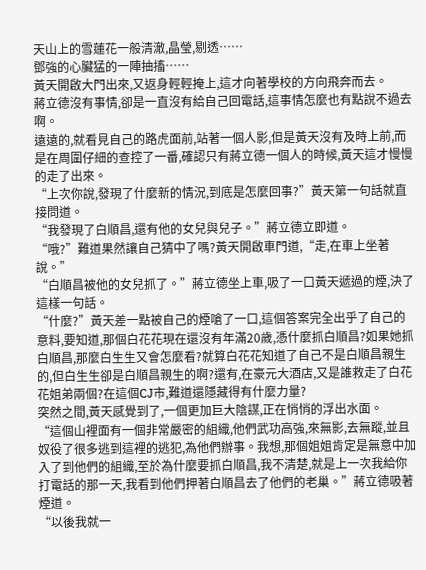天山上的雪蓮花一般清澈,晶瑩,剔透……
鄧強的心臟猛的一陣抽搐……
黃天開啟大門出來,又返身輕輕掩上,這才向著學校的方向飛奔而去。
蔣立德沒有事情,卻是一直沒有給自己回電話,這事情怎麼也有點說不過去啊。
遠遠的,就看見自己的路虎面前,站著一個人影,但是黃天沒有及時上前,而是在周圍仔細的查控了一番,確認只有蔣立德一個人的時候,黃天這才慢慢的走了出來。
“上次你說,發現了什麼新的情況,到底是怎麼回事?”黃天第一句話就直接問道。
“我發現了白順昌,還有他的女兒與兒子。”蔣立德立即道。
“哦?”難道果然讓自己猜中了嗎?黃天開啟車門道,“走,在車上坐著說。”
“白順昌被他的女兒抓了。”蔣立德坐上車,吸了一口黃天遞過的煙,決了這樣一句話。
“什麼?”黃天差一點被自己的煙嗆了一口,這個答案完全出乎了自己的意料,要知道,那個白花花現在還沒有年滿20歲,憑什麼抓白順昌?如果她抓白順昌,那麼白生生又會怎麼看?就算白花花知道了自己不是白順昌親生的,但白生生卻是白順昌親生的啊?還有,在豪元大酒店,又是誰救走了白花花姐弟兩個?在這個CJ市,難道還隱藏得有什麼力量?
突然之間,黃天感覺到了,一個更加巨大陰謀,正在悄悄的浮出水面。
“這個山裡面有一個非常嚴密的組織,他們武功高強,來無影,去無蹤,並且奴役了很多逃到這裡的逃犯,為他們辦事。我想,那個姐姐肯定是無意中加入了到他們的組織,至於為什麼要抓白順昌,我不清楚,就是上一次我給你打電話的那一天,我看到他們押著白順昌去了他們的老巢。”蔣立德吸著煙道。
“以後我就一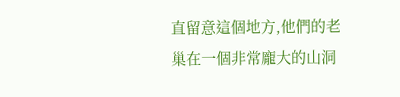直留意這個地方,他們的老巢在一個非常龐大的山洞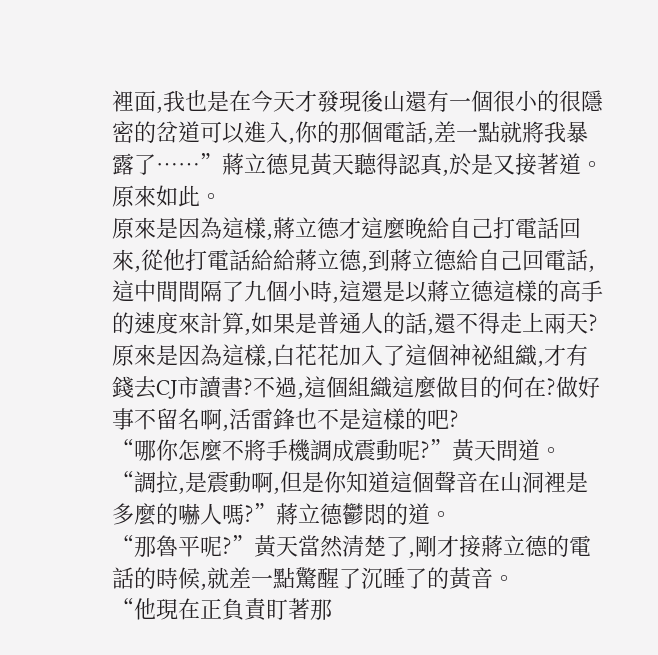裡面,我也是在今天才發現後山還有一個很小的很隱密的岔道可以進入,你的那個電話,差一點就將我暴露了……”蔣立德見黃天聽得認真,於是又接著道。
原來如此。
原來是因為這樣,蔣立德才這麼晚給自己打電話回來,從他打電話給給蔣立德,到蔣立德給自己回電話,這中間間隔了九個小時,這還是以蔣立德這樣的高手的速度來計算,如果是普通人的話,還不得走上兩天?
原來是因為這樣,白花花加入了這個神祕組織,才有錢去CJ市讀書?不過,這個組織這麼做目的何在?做好事不留名啊,活雷鋒也不是這樣的吧?
“哪你怎麼不將手機調成震動呢?”黃天問道。
“調拉,是震動啊,但是你知道這個聲音在山洞裡是多麼的嚇人嗎?”蔣立德鬱悶的道。
“那魯平呢?”黃天當然清楚了,剛才接蔣立德的電話的時候,就差一點驚醒了沉睡了的黃音。
“他現在正負責盯著那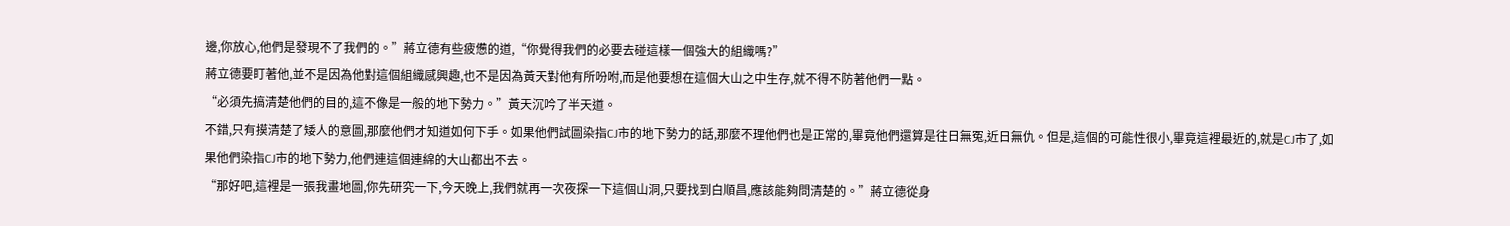邊,你放心,他們是發現不了我們的。”蔣立德有些疲憊的道,“你覺得我們的必要去碰這樣一個強大的組織嗎?”
蔣立德要盯著他,並不是因為他對這個組織感興趣,也不是因為黃天對他有所吩咐,而是他要想在這個大山之中生存,就不得不防著他們一點。
“必須先搞清楚他們的目的,這不像是一般的地下勢力。”黃天沉吟了半天道。
不錯,只有摸清楚了矮人的意圖,那麼他們才知道如何下手。如果他們試圖染指CJ市的地下勢力的話,那麼不理他們也是正常的,畢竟他們還算是往日無冤,近日無仇。但是,這個的可能性很小,畢竟這裡最近的,就是CJ市了,如果他們染指CJ市的地下勢力,他們連這個連綿的大山都出不去。
“那好吧,這裡是一張我畫地圖,你先研究一下,今天晚上,我們就再一次夜探一下這個山洞,只要找到白順昌,應該能夠問清楚的。”蔣立德從身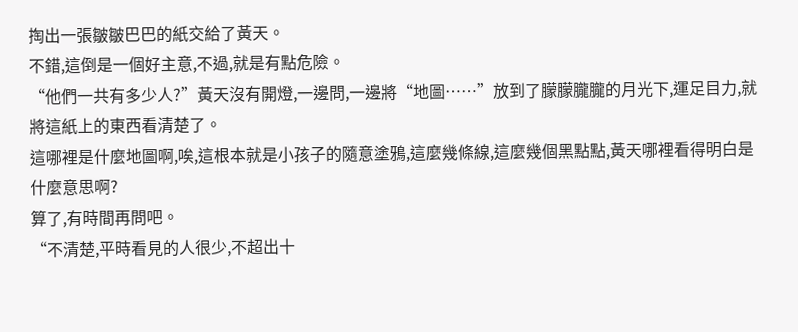掏出一張皺皺巴巴的紙交給了黃天。
不錯,這倒是一個好主意,不過,就是有點危險。
“他們一共有多少人?”黃天沒有開燈,一邊問,一邊將“地圖……”放到了朦朦朧朧的月光下,運足目力,就將這紙上的東西看清楚了。
這哪裡是什麼地圖啊,唉,這根本就是小孩子的隨意塗鴉,這麼幾條線,這麼幾個黑點點,黃天哪裡看得明白是什麼意思啊?
算了,有時間再問吧。
“不清楚,平時看見的人很少,不超出十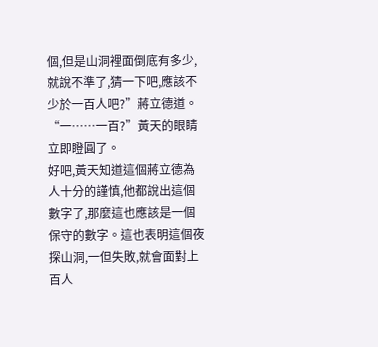個,但是山洞裡面倒底有多少,就說不準了,猜一下吧,應該不少於一百人吧?”蔣立德道。
“一……一百?”黃天的眼睛立即瞪圓了。
好吧,黃天知道這個蔣立德為人十分的謹慎,他都說出這個數字了,那麼這也應該是一個保守的數字。這也表明這個夜探山洞,一但失敗,就會面對上百人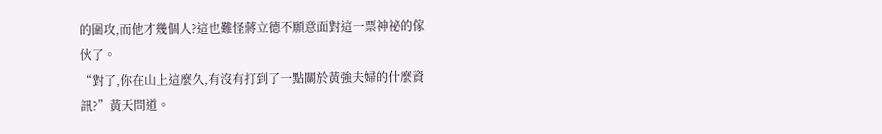的圍攻,而他才幾個人?這也難怪蔣立德不願意面對這一票神祕的傢伙了。
“對了,你在山上這麼久,有沒有打到了一點關於黃強夫婦的什麼資訊?”黃天問道。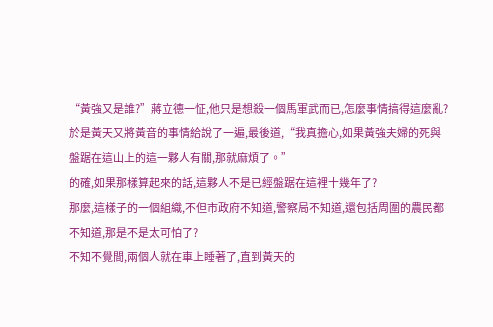“黃強又是誰?”蔣立德一怔,他只是想殺一個馬軍武而已,怎麼事情搞得這麼亂?
於是黃天又將黃音的事情給說了一遍,最後道,“我真擔心,如果黃強夫婦的死與盤踞在這山上的這一夥人有關,那就麻煩了。”
的確,如果那樣算起來的話,這夥人不是已經盤踞在這裡十幾年了?
那麼,這樣子的一個組織,不但市政府不知道,警察局不知道,還包括周圍的農民都不知道,那是不是太可怕了?
不知不覺間,兩個人就在車上睡著了,直到黃天的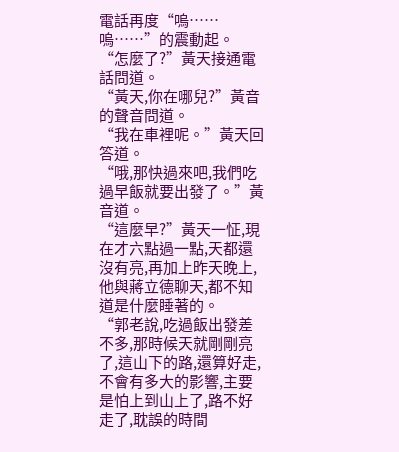電話再度“嗚……嗚……”的震動起。
“怎麼了?”黃天接通電話問道。
“黃天,你在哪兒?”黃音的聲音問道。
“我在車裡呢。”黃天回答道。
“哦,那快過來吧,我們吃過早飯就要出發了。”黃音道。
“這麼早?”黃天一怔,現在才六點過一點,天都還沒有亮,再加上昨天晚上,他與蔣立德聊天,都不知道是什麼睡著的。
“郭老說,吃過飯出發差不多,那時候天就剛剛亮了,這山下的路,還算好走,不會有多大的影響,主要是怕上到山上了,路不好走了,耽誤的時間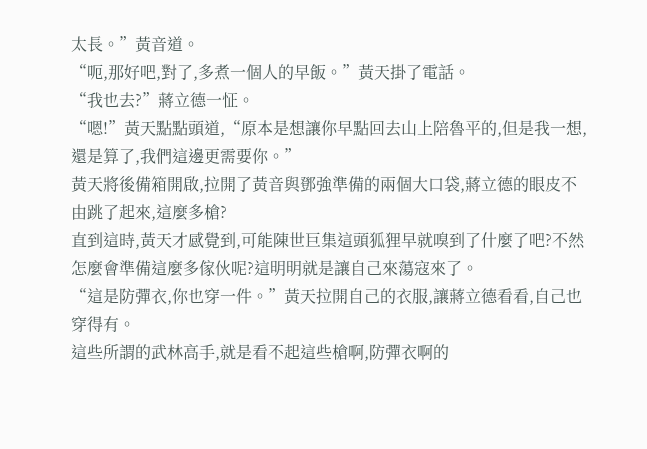太長。”黃音道。
“呃,那好吧,對了,多煮一個人的早飯。”黃天掛了電話。
“我也去?”蔣立德一怔。
“嗯!”黃天點點頭道,“原本是想讓你早點回去山上陪魯平的,但是我一想,還是算了,我們這邊更需要你。”
黃天將後備箱開啟,拉開了黃音與鄧強準備的兩個大口袋,蔣立德的眼皮不由跳了起來,這麼多槍?
直到這時,黃天才感覺到,可能陳世巨集這頭狐狸早就嗅到了什麼了吧?不然怎麼會準備這麼多傢伙呢?這明明就是讓自己來蕩寇來了。
“這是防彈衣,你也穿一件。”黃天拉開自己的衣服,讓蔣立德看看,自己也穿得有。
這些所謂的武林高手,就是看不起這些槍啊,防彈衣啊的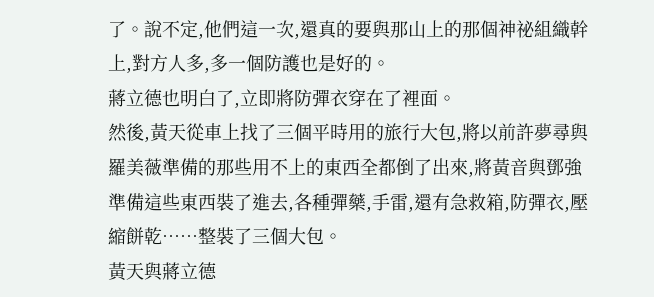了。說不定,他們這一次,還真的要與那山上的那個神祕組織幹上,對方人多,多一個防護也是好的。
蔣立德也明白了,立即將防彈衣穿在了裡面。
然後,黃天從車上找了三個平時用的旅行大包,將以前許夢尋與羅美薇準備的那些用不上的東西全都倒了出來,將黃音與鄧強準備這些東西裝了進去,各種彈藥,手雷,還有急救箱,防彈衣,壓縮餅乾……整裝了三個大包。
黃天與蔣立德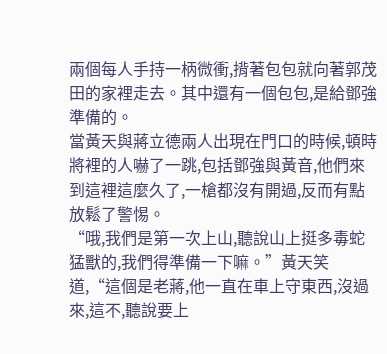兩個每人手持一柄微衝,揹著包包就向著郭茂田的家裡走去。其中還有一個包包,是給鄧強準備的。
當黃天與蔣立德兩人出現在門口的時候,頓時將裡的人嚇了一跳,包括鄧強與黃音,他們來到這裡這麼久了,一槍都沒有開過,反而有點放鬆了警惕。
“哦,我們是第一次上山,聽說山上挺多毒蛇猛獸的,我們得準備一下嘛。”黃天笑道,“這個是老蔣,他一直在車上守東西,沒過來,這不,聽說要上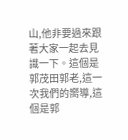山,他非要過來跟著大家一起去見識一下。這個是郭茂田郭老,這一次我們的嚮導,這個是郭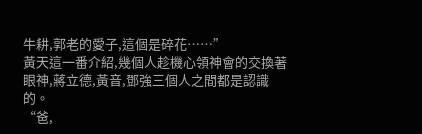牛耕,郭老的愛子,這個是碎花……”
黃天這一番介紹,幾個人趁機心領神會的交換著眼神,蔣立德,黃音,鄧強三個人之間都是認識的。
“爸,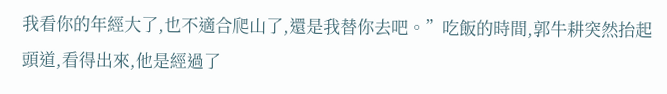我看你的年經大了,也不適合爬山了,還是我替你去吧。”吃飯的時間,郭牛耕突然抬起頭道,看得出來,他是經過了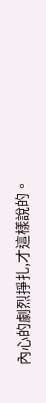內心的劇烈掙扎,才這樣說的。